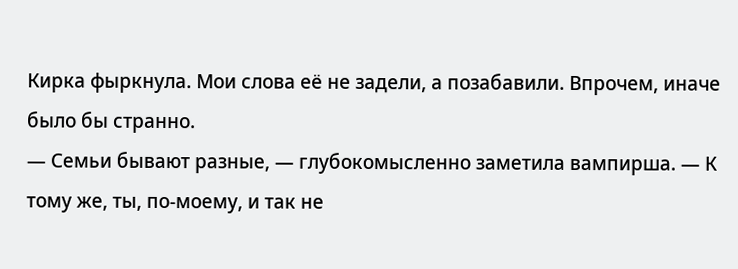Кирка фыркнула. Мои слова её не задели, а позабавили. Впрочем, иначе было бы странно.
— Семьи бывают разные, — глубокомысленно заметила вампирша. — К тому же, ты, по-моему, и так не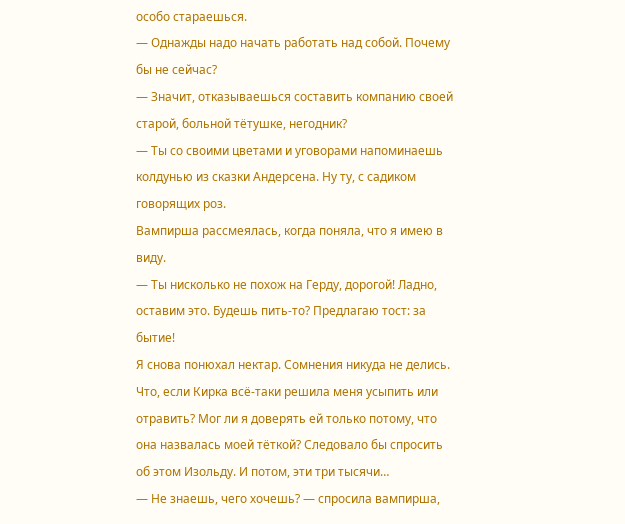особо стараешься.
— Однажды надо начать работать над собой. Почему бы не сейчас?
— Значит, отказываешься составить компанию своей старой, больной тётушке, негодник?
— Ты со своими цветами и уговорами напоминаешь колдунью из сказки Андерсена. Ну ту, с садиком говорящих роз.
Вампирша рассмеялась, когда поняла, что я имею в виду.
— Ты нисколько не похож на Герду, дорогой! Ладно, оставим это. Будешь пить-то? Предлагаю тост: за бытие!
Я снова понюхал нектар. Сомнения никуда не делись. Что, если Кирка всё-таки решила меня усыпить или отравить? Мог ли я доверять ей только потому, что она назвалась моей тёткой? Следовало бы спросить об этом Изольду. И потом, эти три тысячи…
— Не знаешь, чего хочешь? — спросила вампирша,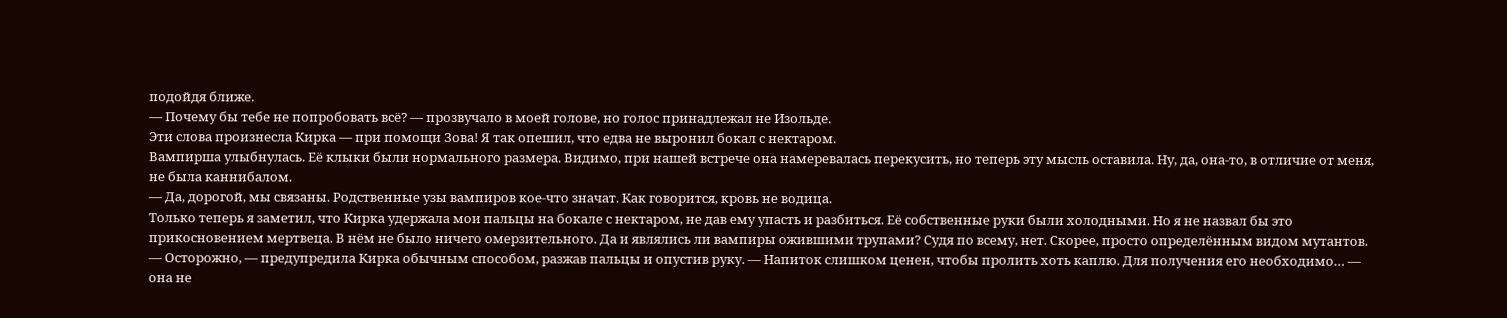подойдя ближе.
— Почему бы тебе не попробовать всё? — прозвучало в моей голове, но голос принадлежал не Изольде.
Эти слова произнесла Кирка — при помощи Зова! Я так опешил, что едва не выронил бокал с нектаром.
Вампирша улыбнулась. Её клыки были нормального размера. Видимо, при нашей встрече она намеревалась перекусить, но теперь эту мысль оставила. Ну, да, она-то, в отличие от меня, не была каннибалом.
— Да, дорогой, мы связаны. Родственные узы вампиров кое-что значат. Как говорится, кровь не водица.
Только теперь я заметил, что Кирка удержала мои пальцы на бокале с нектаром, не дав ему упасть и разбиться. Её собственные руки были холодными. Но я не назвал бы это прикосновением мертвеца. В нём не было ничего омерзительного. Да и являлись ли вампиры ожившими трупами? Судя по всему, нет. Скорее, просто определённым видом мутантов.
— Осторожно, — предупредила Кирка обычным способом, разжав пальцы и опустив руку. — Напиток слишком ценен, чтобы пролить хоть каплю. Для получения его необходимо… — она не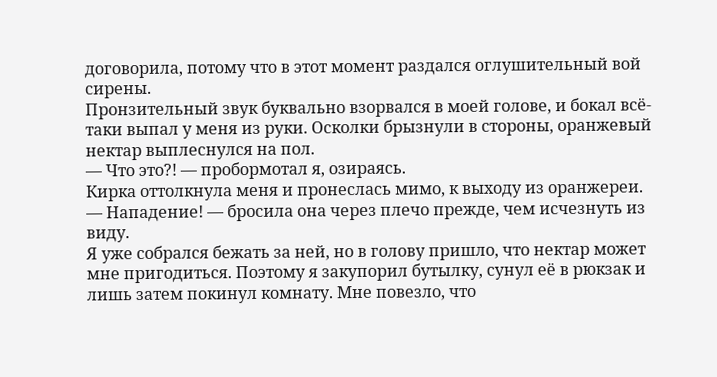договорила, потому что в этот момент раздался оглушительный вой сирены.
Пронзительный звук буквально взорвался в моей голове, и бокал всё-таки выпал у меня из руки. Осколки брызнули в стороны, оранжевый нектар выплеснулся на пол.
— Что это?! — пробормотал я, озираясь.
Кирка оттолкнула меня и пронеслась мимо, к выходу из оранжереи.
— Нападение! — бросила она через плечо прежде, чем исчезнуть из виду.
Я уже собрался бежать за ней, но в голову пришло, что нектар может мне пригодиться. Поэтому я закупорил бутылку, сунул её в рюкзак и лишь затем покинул комнату. Мне повезло, что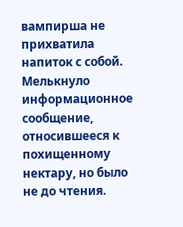вампирша не прихватила напиток с собой. Мелькнуло информационное сообщение, относившееся к похищенному нектару, но было не до чтения.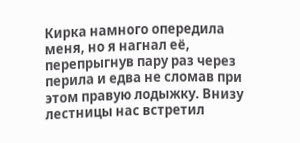Кирка намного опередила меня, но я нагнал её, перепрыгнув пару раз через перила и едва не сломав при этом правую лодыжку. Внизу лестницы нас встретил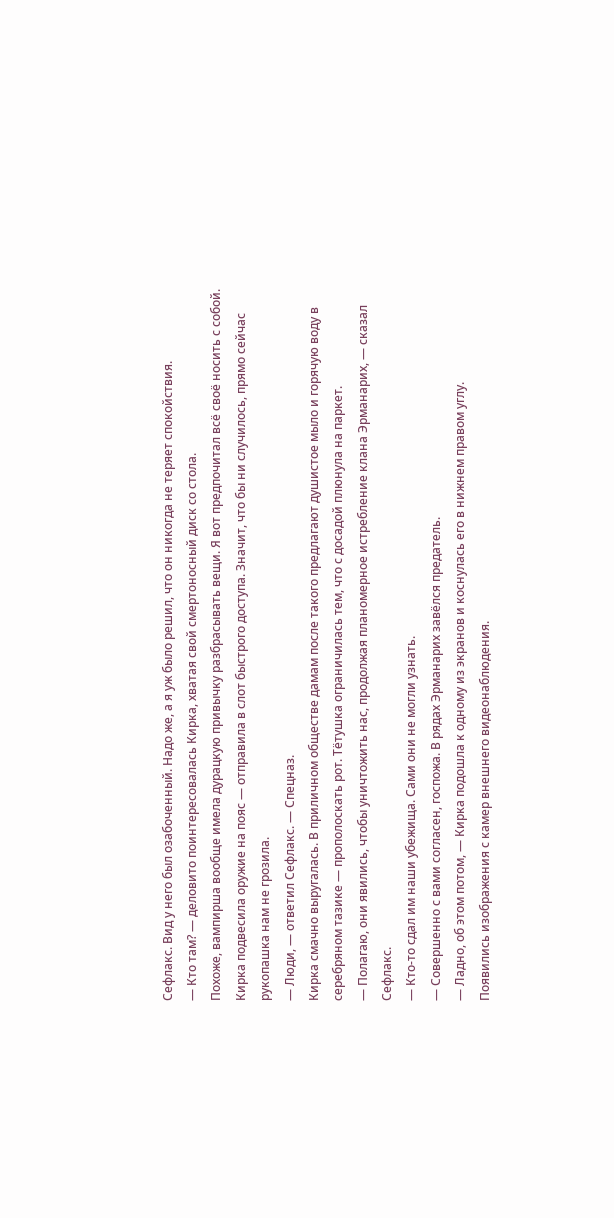Сефлакс. Вид у него был озабоченный. Надо же, а я уж было решил, что он никогда не теряет спокойствия.
— Кто там? — деловито поинтересовалась Кирка, хватая свой смертоносный диск со стола.
Похоже, вампирша вообще имела дурацкую привычку разбрасывать вещи. Я вот предпочитал всё своё носить с собой.
Кирка подвесила оружие на пояс — отправила в слот быстрого доступа. Значит, что бы ни случилось, прямо сейчас рукопашка нам не грозила.
— Люди, — ответил Сефлакс. — Спецназ.
Кирка смачно выругалась. В приличном обществе дамам после такого предлагают душистое мыло и горячую воду в серебряном тазике — прополоскать рот. Тётушка ограничилась тем, что с досадой плюнула на паркет.
— Полагаю, они явились, чтобы уничтожить нас, продолжая планомерное истребление клана Эрманарих, — сказал Сефлакс.
— Кто-то сдал им наши убежища. Сами они не могли узнать.
— Совершенно с вами согласен, госпожа. В рядах Эрманарих завёлся предатель.
— Ладно, об этом потом, — Кирка подошла к одному из экранов и коснулась его в нижнем правом углу.
Появились изображения с камер внешнего видеонаблюдения.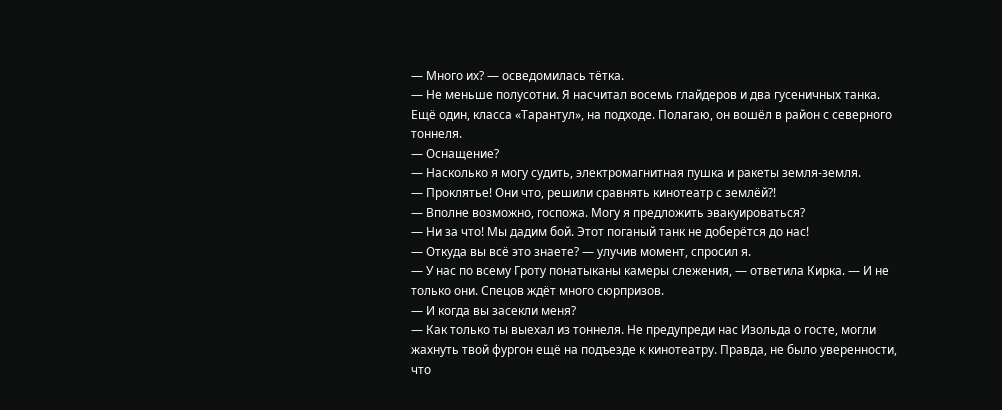— Много их? — осведомилась тётка.
— Не меньше полусотни. Я насчитал восемь глайдеров и два гусеничных танка. Ещё один, класса «Тарантул», на подходе. Полагаю, он вошёл в район с северного тоннеля.
— Оснащение?
— Насколько я могу судить, электромагнитная пушка и ракеты земля-земля.
— Проклятье! Они что, решили сравнять кинотеатр с землёй?!
— Вполне возможно, госпожа. Могу я предложить эвакуироваться?
— Ни за что! Мы дадим бой. Этот поганый танк не доберётся до нас!
— Откуда вы всё это знаете? — улучив момент, спросил я.
— У нас по всему Гроту понатыканы камеры слежения, — ответила Кирка. — И не только они. Спецов ждёт много сюрпризов.
— И когда вы засекли меня?
— Как только ты выехал из тоннеля. Не предупреди нас Изольда о госте, могли жахнуть твой фургон ещё на подъезде к кинотеатру. Правда, не было уверенности, что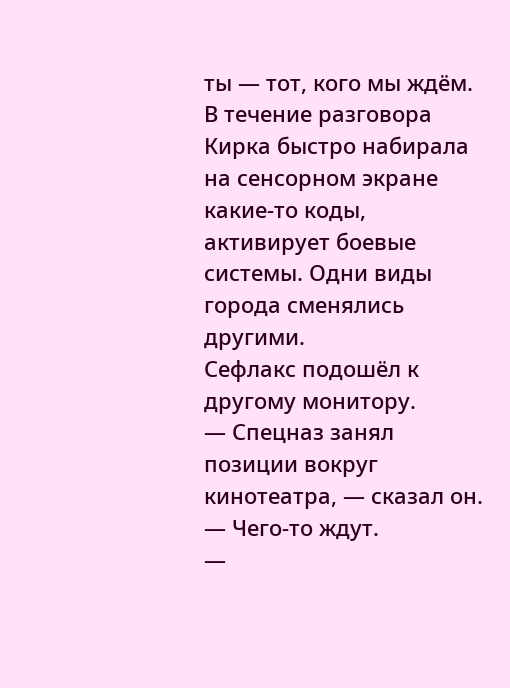ты — тот, кого мы ждём.
В течение разговора Кирка быстро набирала на сенсорном экране какие-то коды, активирует боевые системы. Одни виды города сменялись другими.
Сефлакс подошёл к другому монитору.
— Спецназ занял позиции вокруг кинотеатра, — сказал он. — Чего-то ждут.
—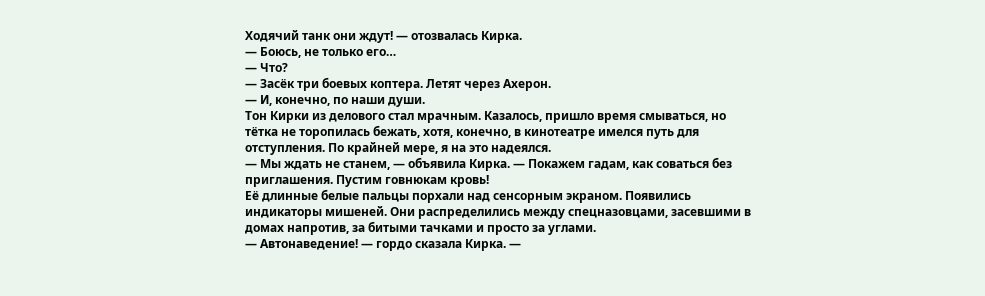Ходячий танк они ждут! — отозвалась Кирка.
— Боюсь, не только его…
— Что?
— Засёк три боевых коптера. Летят через Ахерон.
— И, конечно, по наши души.
Тон Кирки из делового стал мрачным. Казалось, пришло время смываться, но тётка не торопилась бежать, хотя, конечно, в кинотеатре имелся путь для отступления. По крайней мере, я на это надеялся.
— Мы ждать не станем, — объявила Кирка. — Покажем гадам, как соваться без приглашения. Пустим говнюкам кровь!
Её длинные белые пальцы порхали над сенсорным экраном. Появились индикаторы мишеней. Они распределились между спецназовцами, засевшими в домах напротив, за битыми тачками и просто за углами.
— Автонаведение! — гордо сказала Кирка. —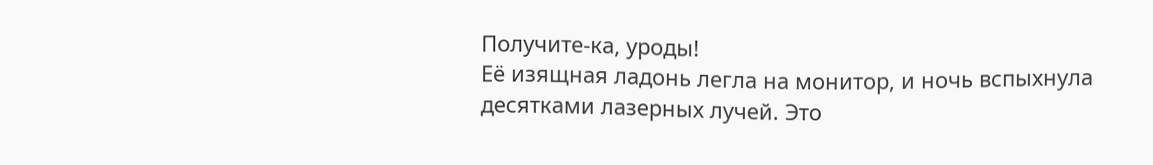Получите-ка, уроды!
Её изящная ладонь легла на монитор, и ночь вспыхнула десятками лазерных лучей. Это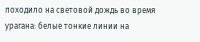походило на световой дождь во время урагана: белые тонкие линии на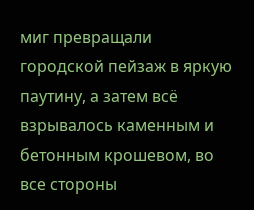миг превращали городской пейзаж в яркую паутину, а затем всё взрывалось каменным и бетонным крошевом, во все стороны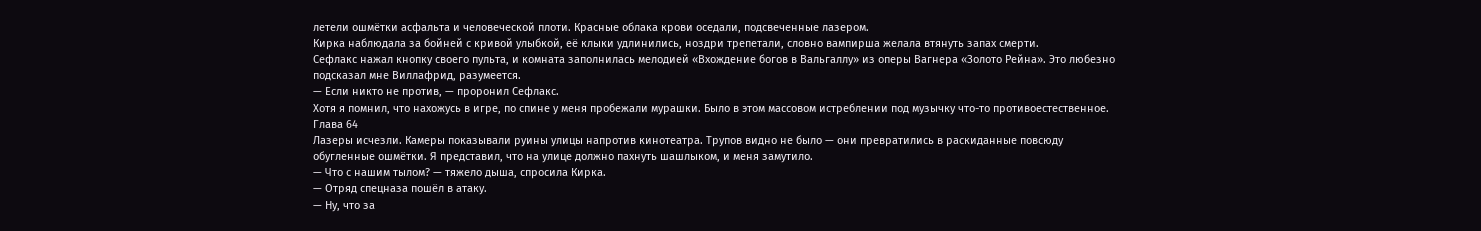летели ошмётки асфальта и человеческой плоти. Красные облака крови оседали, подсвеченные лазером.
Кирка наблюдала за бойней с кривой улыбкой, её клыки удлинились, ноздри трепетали, словно вампирша желала втянуть запах смерти.
Сефлакс нажал кнопку своего пульта, и комната заполнилась мелодией «Вхождение богов в Вальгаллу» из оперы Вагнера «Золото Рейна». Это любезно подсказал мне Виллафрид, разумеется.
— Если никто не против, — проронил Сефлакс.
Хотя я помнил, что нахожусь в игре, по спине у меня пробежали мурашки. Было в этом массовом истреблении под музычку что-то противоестественное.
Глава 64
Лазеры исчезли. Камеры показывали руины улицы напротив кинотеатра. Трупов видно не было — они превратились в раскиданные повсюду обугленные ошмётки. Я представил, что на улице должно пахнуть шашлыком, и меня замутило.
— Что с нашим тылом? — тяжело дыша, спросила Кирка.
— Отряд спецназа пошёл в атаку.
— Ну, что за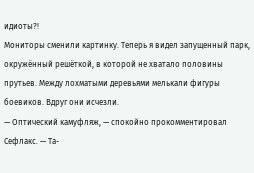идиоты?!
Мониторы сменили картинку. Теперь я видел запущенный парк, окружённый решёткой, в которой не хватало половины прутьев. Между лохматыми деревьями мелькали фигуры боевиков. Вдруг они исчезли.
— Оптический камуфляж, — спокойно прокомментировал Сефлакс. — Та-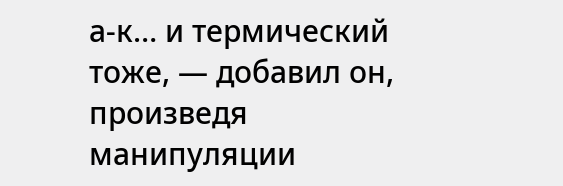а-к… и термический тоже, — добавил он, произведя манипуляции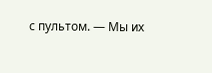с пультом. — Мы их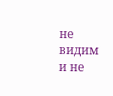не видим и не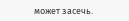может засечь.